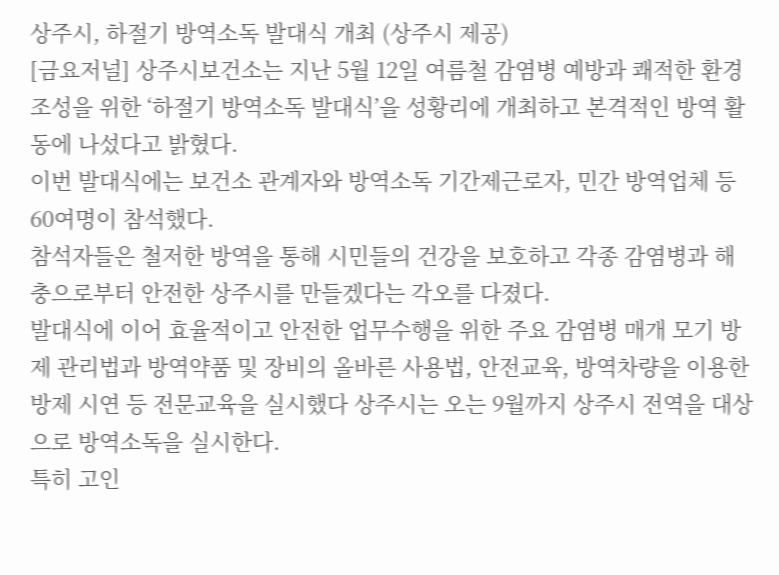상주시, 하절기 방역소독 발대식 개최 (상주시 제공)
[금요저널] 상주시보건소는 지난 5월 12일 여름철 감염병 예방과 쾌적한 환경 조성을 위한 ‘하절기 방역소독 발대식’을 성황리에 개최하고 본격적인 방역 활동에 나섰다고 밝혔다.
이번 발대식에는 보건소 관계자와 방역소독 기간제근로자, 민간 방역업체 등 60여명이 참석했다.
참석자들은 철저한 방역을 통해 시민들의 건강을 보호하고 각종 감염병과 해충으로부터 안전한 상주시를 만들겠다는 각오를 다졌다.
발대식에 이어 효율적이고 안전한 업무수행을 위한 주요 감염병 매개 모기 방제 관리법과 방역약품 및 장비의 올바른 사용법, 안전교육, 방역차량을 이용한 방제 시연 등 전문교육을 실시했다 상주시는 오는 9월까지 상주시 전역을 대상으로 방역소독을 실시한다.
특히 고인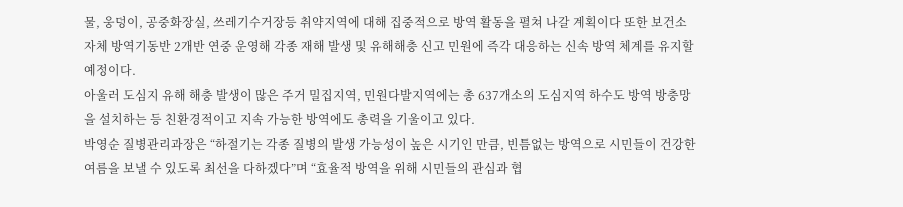물, 웅덩이, 공중화장실, 쓰레기수거장등 취약지역에 대해 집중적으로 방역 활동을 펼쳐 나갈 계획이다 또한 보건소 자체 방역기동반 2개반 연중 운영해 각종 재해 발생 및 유해해충 신고 민원에 즉각 대응하는 신속 방역 체계를 유지할 예정이다.
아울러 도심지 유해 해충 발생이 많은 주거 밀집지역, 민원다발지역에는 총 637개소의 도심지역 하수도 방역 방충망을 설치하는 등 친환경적이고 지속 가능한 방역에도 총력을 기울이고 있다.
박영순 질병관리과장은 “하절기는 각종 질병의 발생 가능성이 높은 시기인 만큼, 빈틈없는 방역으로 시민들이 건강한 여름을 보낼 수 있도록 최선을 다하겠다”며 “효율적 방역을 위해 시민들의 관심과 협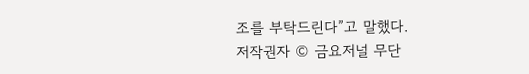조를 부탁드린다”고 말했다.
저작권자 © 금요저널 무단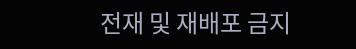전재 및 재배포 금지